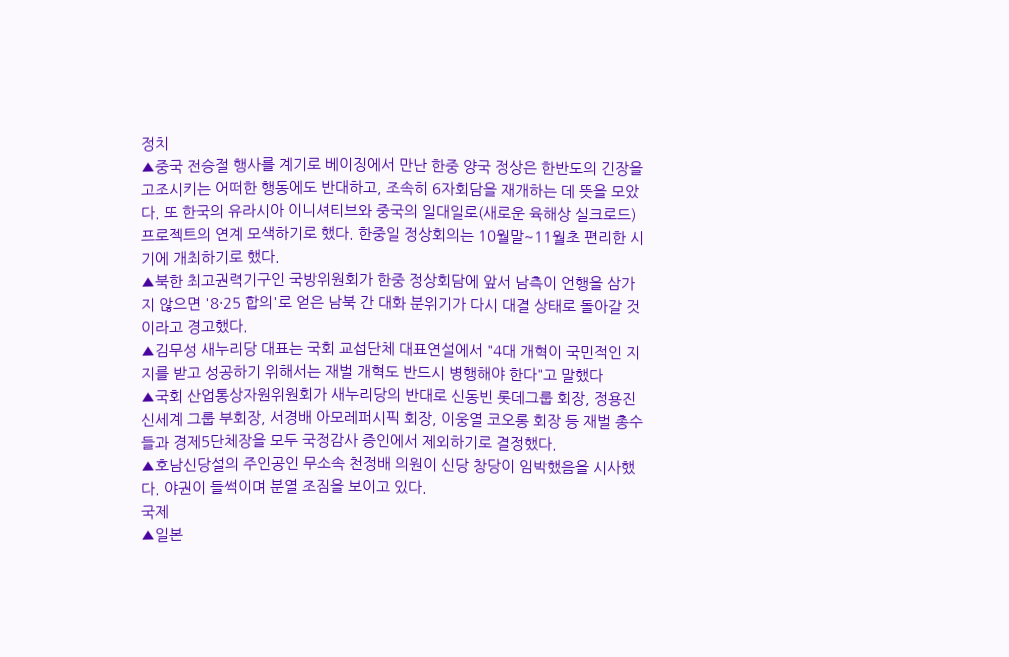정치
▲중국 전승절 행사를 계기로 베이징에서 만난 한중 양국 정상은 한반도의 긴장을 고조시키는 어떠한 행동에도 반대하고, 조속히 6자회담을 재개하는 데 뜻을 모았다. 또 한국의 유라시아 이니셔티브와 중국의 일대일로(새로운 육해상 실크로드) 프로젝트의 연계 모색하기로 했다. 한중일 정상회의는 10월말~11월초 편리한 시기에 개최하기로 했다.
▲북한 최고권력기구인 국방위원회가 한중 정상회담에 앞서 남측이 언행을 삼가지 않으면 '8·25 합의'로 얻은 남북 간 대화 분위기가 다시 대결 상태로 돌아갈 것이라고 경고했다.
▲김무성 새누리당 대표는 국회 교섭단체 대표연설에서 "4대 개혁이 국민적인 지지를 받고 성공하기 위해서는 재벌 개혁도 반드시 병행해야 한다"고 말했다
▲국회 산업통상자원위원회가 새누리당의 반대로 신동빈 롯데그룹 회장, 정용진 신세계 그룹 부회장, 서경배 아모레퍼시픽 회장, 이웅열 코오롱 회장 등 재벌 총수들과 경제5단체장을 모두 국정감사 증인에서 제외하기로 결정했다.
▲호남신당설의 주인공인 무소속 천정배 의원이 신당 창당이 임박했음을 시사했다. 야권이 들썩이며 분열 조짐을 보이고 있다.
국제
▲일본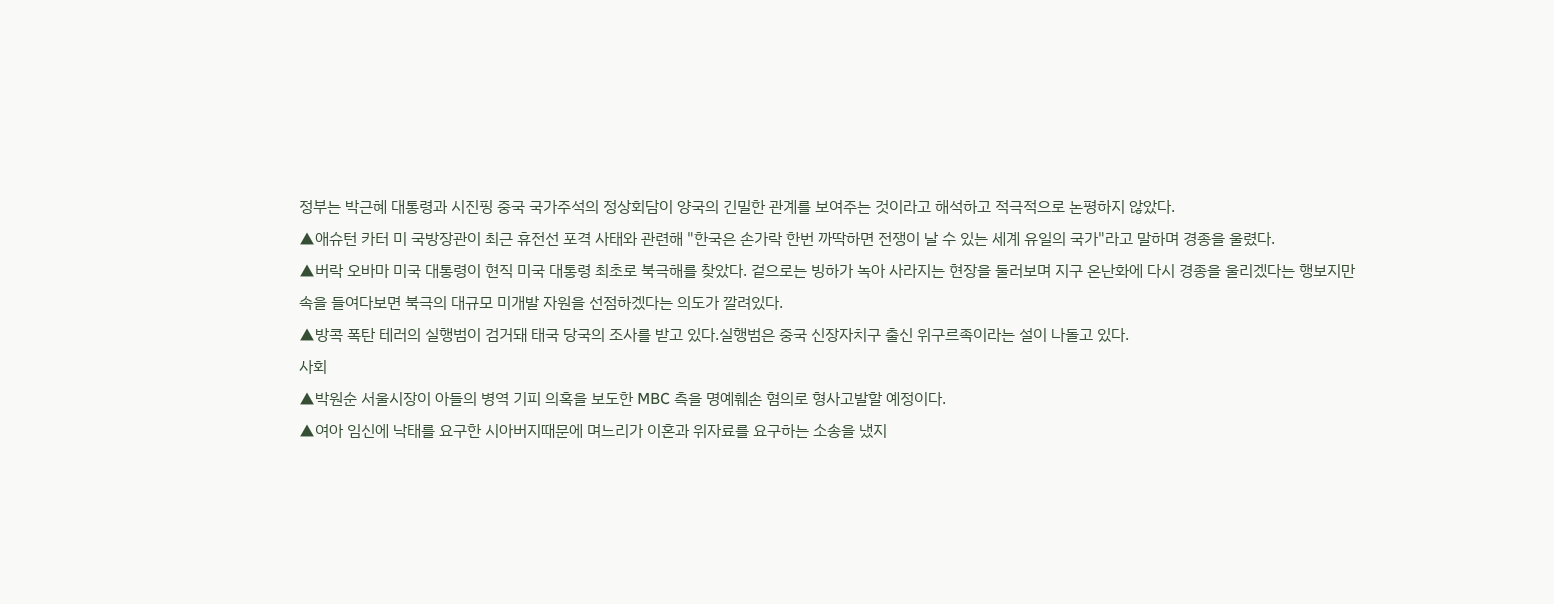정부는 박근혜 대통령과 시진핑 중국 국가주석의 정상회담이 양국의 긴밀한 관계를 보여주는 것이라고 해석하고 적극적으로 논평하지 않았다.
▲애슈턴 카터 미 국방장관이 최근 휴전선 포격 사태와 관련해 "한국은 손가락 한번 까딱하면 전쟁이 날 수 있는 세계 유일의 국가"라고 말하며 경종을 울렸다.
▲버락 오바마 미국 대통령이 현직 미국 대통령 최초로 북극해를 찾았다. 겉으로는 빙하가 녹아 사라지는 현장을 둘러보며 지구 온난화에 다시 경종을 울리겠다는 행보지만 속을 들여다보면 북극의 대규모 미개발 자원을 선점하겠다는 의도가 깔려있다.
▲방콕 폭탄 테러의 실행범이 검거돼 태국 당국의 조사를 받고 있다.실행범은 중국 신장자치구 출신 위구르족이라는 설이 나돌고 있다.
사회
▲박원순 서울시장이 아들의 병역 기피 의혹을 보도한 MBC 측을 명예훼손 혐의로 형사고발할 예정이다.
▲여아 임신에 낙태를 요구한 시아버지때문에 며느리가 이혼과 위자료를 요구하는 소송을 냈지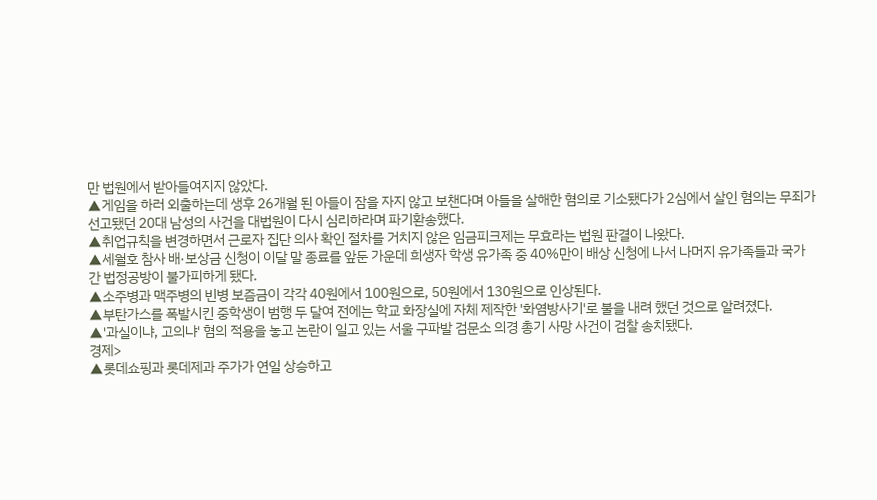만 법원에서 받아들여지지 않았다.
▲게임을 하러 외출하는데 생후 26개월 된 아들이 잠을 자지 않고 보챈다며 아들을 살해한 혐의로 기소됐다가 2심에서 살인 혐의는 무죄가 선고됐던 20대 남성의 사건을 대법원이 다시 심리하라며 파기환송했다.
▲취업규칙을 변경하면서 근로자 집단 의사 확인 절차를 거치지 않은 임금피크제는 무효라는 법원 판결이 나왔다.
▲세월호 참사 배·보상금 신청이 이달 말 종료를 앞둔 가운데 희생자 학생 유가족 중 40%만이 배상 신청에 나서 나머지 유가족들과 국가 간 법정공방이 불가피하게 됐다.
▲소주병과 맥주병의 빈병 보즘금이 각각 40원에서 100원으로, 50원에서 130원으로 인상된다.
▲부탄가스를 폭발시킨 중학생이 범행 두 달여 전에는 학교 화장실에 자체 제작한 '화염방사기'로 불을 내려 했던 것으로 알려졌다.
▲'과실이냐, 고의냐' 혐의 적용을 놓고 논란이 일고 있는 서울 구파발 검문소 의경 총기 사망 사건이 검찰 송치됐다.
경제>
▲롯데쇼핑과 롯데제과 주가가 연일 상승하고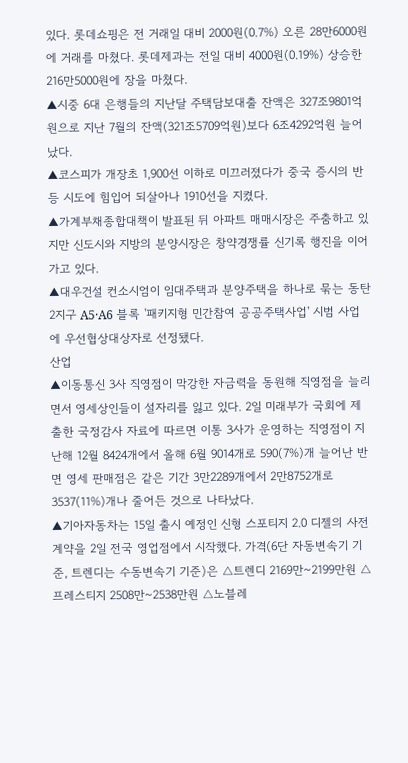있다. 롯데쇼핑은 전 거래일 대비 2000원(0.7%) 오른 28만6000원에 거래를 마쳤다. 롯데제과는 전일 대비 4000원(0.19%) 상승한 216만5000원에 장을 마쳤다.
▲시중 6대 은행들의 지난달 주택담보대출 잔액은 327조9801억원으로 지난 7월의 잔액(321조5709억원)보다 6조4292억원 늘어났다.
▲코스피가 개장초 1,900선 이하로 미끄러졌다가 중국 증시의 반등 시도에 힘입어 되살아나 1910선을 지켰다.
▲가계부채종합대책이 발표된 뒤 아파트 매매시장은 주춤하고 있지만 신도시와 지방의 분양시장은 창약경쟁률 신기록 행진을 이어가고 있다.
▲대우건설 컨소시엄이 임대주택과 분양주택을 하나로 묶는 동탄2지구 A5·A6 블록 '패키지형 민간참여 공공주택사업' 시범 사업에 우선협상대상자로 선정됐다.
산업
▲이동통신 3사 직영점이 막강한 자금력을 동원해 직영점을 늘리면서 영세상인들이 설자리를 잃고 있다. 2일 미래부가 국회에 제출한 국정감사 자료에 따르면 이통 3사가 운영하는 직영점이 지난해 12월 8424개에서 올해 6월 9014개로 590(7%)개 늘어난 반면 영세 판매점은 같은 기간 3만2289개에서 2만8752개로 3537(11%)개나 줄어든 것으로 나타났다.
▲기아자동차는 15일 출시 예정인 신형 스포티지 2.0 디젤의 사전계약을 2일 전국 영업점에서 시작했다. 가격(6단 자동변속기 기준, 트렌디는 수동변속기 기준)은 △트렌디 2169만~2199만원 △프레스티지 2508만~2538만원 △노블레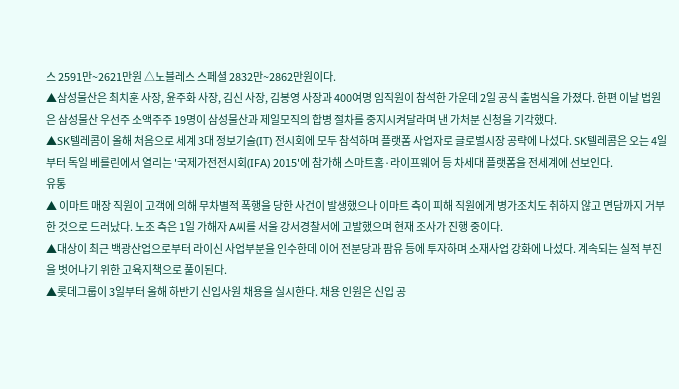스 2591만~2621만원 △노블레스 스페셜 2832만~2862만원이다.
▲삼성물산은 최치훈 사장, 윤주화 사장, 김신 사장, 김봉영 사장과 400여명 임직원이 참석한 가운데 2일 공식 출범식을 가졌다. 한편 이날 법원은 삼성물산 우선주 소액주주 19명이 삼성물산과 제일모직의 합병 절차를 중지시켜달라며 낸 가처분 신청을 기각했다.
▲SK텔레콤이 올해 처음으로 세계 3대 정보기술(IT) 전시회에 모두 참석하며 플랫폼 사업자로 글로벌시장 공략에 나섰다. SK텔레콤은 오는 4일부터 독일 베를린에서 열리는 '국제가전전시회(IFA) 2015'에 참가해 스마트홈·라이프웨어 등 차세대 플랫폼을 전세계에 선보인다.
유통
▲ 이마트 매장 직원이 고객에 의해 무차별적 폭행을 당한 사건이 발생했으나 이마트 측이 피해 직원에게 병가조치도 취하지 않고 면담까지 거부한 것으로 드러났다. 노조 측은 1일 가해자 A씨를 서울 강서경찰서에 고발했으며 현재 조사가 진행 중이다.
▲대상이 최근 백광산업으로부터 라이신 사업부분을 인수한데 이어 전분당과 팜유 등에 투자하며 소재사업 강화에 나섰다. 계속되는 실적 부진을 벗어나기 위한 고육지책으로 풀이된다.
▲롯데그룹이 3일부터 올해 하반기 신입사원 채용을 실시한다. 채용 인원은 신입 공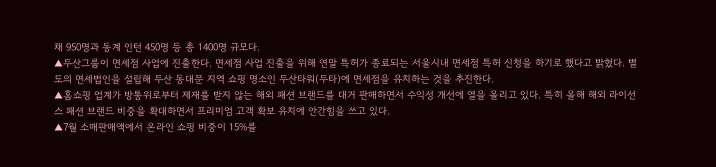채 950명과 동계 인턴 450명 등 총 1400명 규모다.
▲두산그룹이 면세점 사업에 진출한다. 면세점 사업 진출을 위해 연말 특허가 종료되는 서울시내 면세점 특허 신청을 하기로 했다고 밝혔다. 별도의 면세법인을 설립해 두산 동대문 지역 쇼핑 명소인 두산타워(두타)에 면세점을 유치하는 것을 추진한다.
▲홈쇼핑 업계가 방통위로부터 제재를 받지 않는 해외 패션 브랜드를 대거 판매하면서 수익성 개선에 열을 올리고 있다. 특히 올해 해외 라이선스 패션 브랜드 비중을 확대하면서 프리미엄 고객 확보 유치에 안간힘을 쓰고 있다.
▲7월 소매판매액에서 온라인 쇼핑 비중이 15%를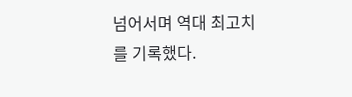넘어서며 역대 최고치를 기록했다.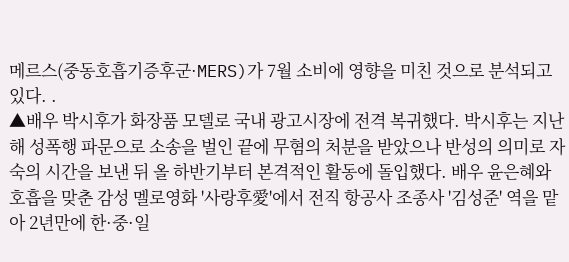메르스(중동호흡기증후군·MERS)가 7월 소비에 영향을 미친 것으로 분석되고 있다. .
▲배우 박시후가 화장품 모델로 국내 광고시장에 전격 복귀했다. 박시후는 지난해 성폭행 파문으로 소송을 벌인 끝에 무혐의 처분을 받았으나 반성의 의미로 자숙의 시간을 보낸 뒤 올 하반기부터 본격적인 활동에 돌입했다. 배우 윤은혜와 호흡을 맞춘 감성 멜로영화 '사랑후愛'에서 전직 항공사 조종사 '김성준' 역을 맡아 2년만에 한·중·일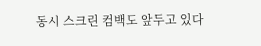동시 스크린 컴백도 앞두고 있다